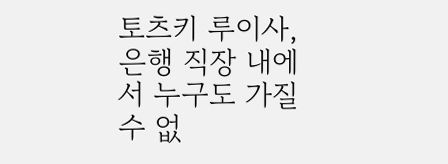토츠키 루이사, 은행 직장 내에서 누구도 가질 수 없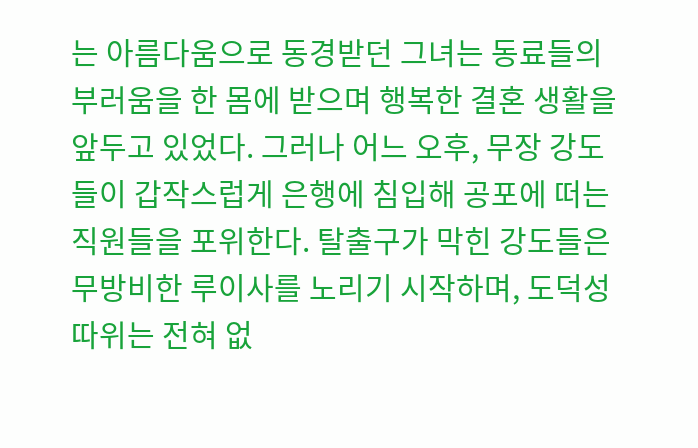는 아름다움으로 동경받던 그녀는 동료들의 부러움을 한 몸에 받으며 행복한 결혼 생활을 앞두고 있었다. 그러나 어느 오후, 무장 강도들이 갑작스럽게 은행에 침입해 공포에 떠는 직원들을 포위한다. 탈출구가 막힌 강도들은 무방비한 루이사를 노리기 시작하며, 도덕성 따위는 전혀 없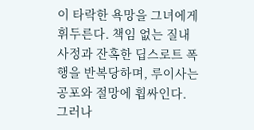이 타락한 욕망을 그녀에게 휘두른다. 책임 없는 질내사정과 잔혹한 딥스로트 폭행을 반복당하며, 루이사는 공포와 절망에 휩싸인다. 그러나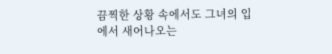끔찍한 상황 속에서도 그녀의 입에서 새어나오는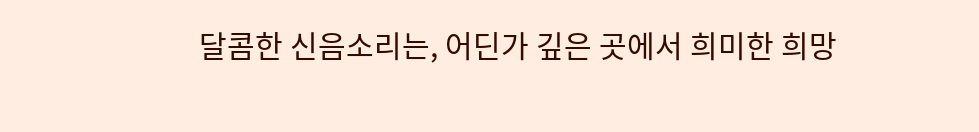달콤한 신음소리는, 어딘가 깊은 곳에서 희미한 희망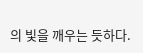의 빛을 깨우는 듯하다.